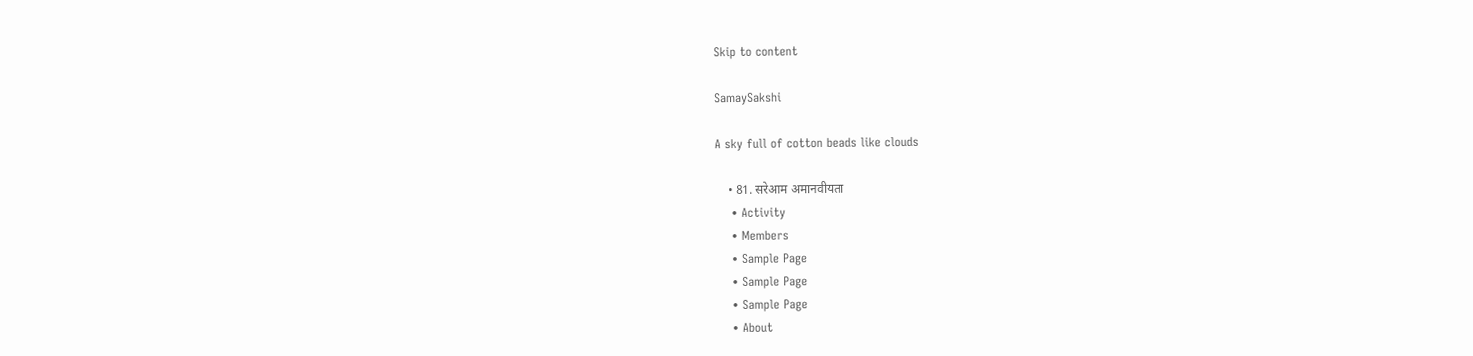Skip to content

SamaySakshi

A sky full of cotton beads like clouds

    • 81. सरेआम अमानवीयता
    • Activity
    • Members
    • Sample Page
    • Sample Page
    • Sample Page
    • About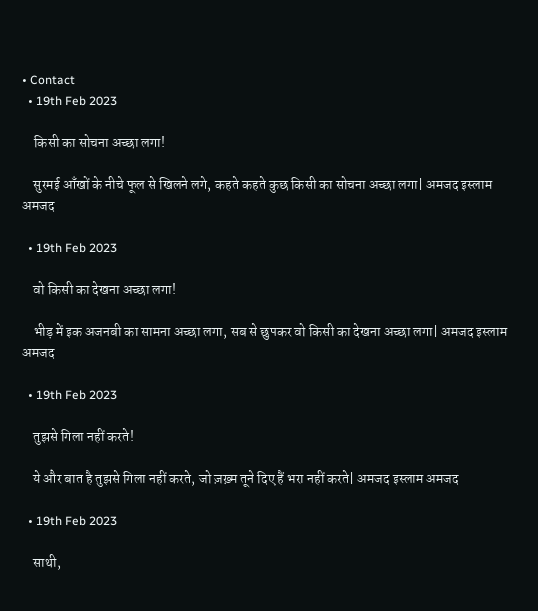• Contact
  • 19th Feb 2023

    किसी का सोचना अच्छा लगा!

    सुरमई आँखों के नीचे फूल से खिलने लगे, कहते कहते कुछ किसी का सोचना अच्छा लगा| अमजद इस्लाम अमजद

  • 19th Feb 2023

    वो किसी का देखना अच्छा लगा!

    भीड़ में इक अजनबी का सामना अच्छा लगा, सब से छुपकर वो किसी का देखना अच्छा लगा| अमजद इस्लाम अमजद

  • 19th Feb 2023

    तुझसे गिला नहीं करते!

    ये और बात है तुझसे गिला नहीं करते, जो ज़ख़्म तूने दिए हैं भरा नहीं करते| अमजद इस्लाम अमजद

  • 19th Feb 2023

    साथी,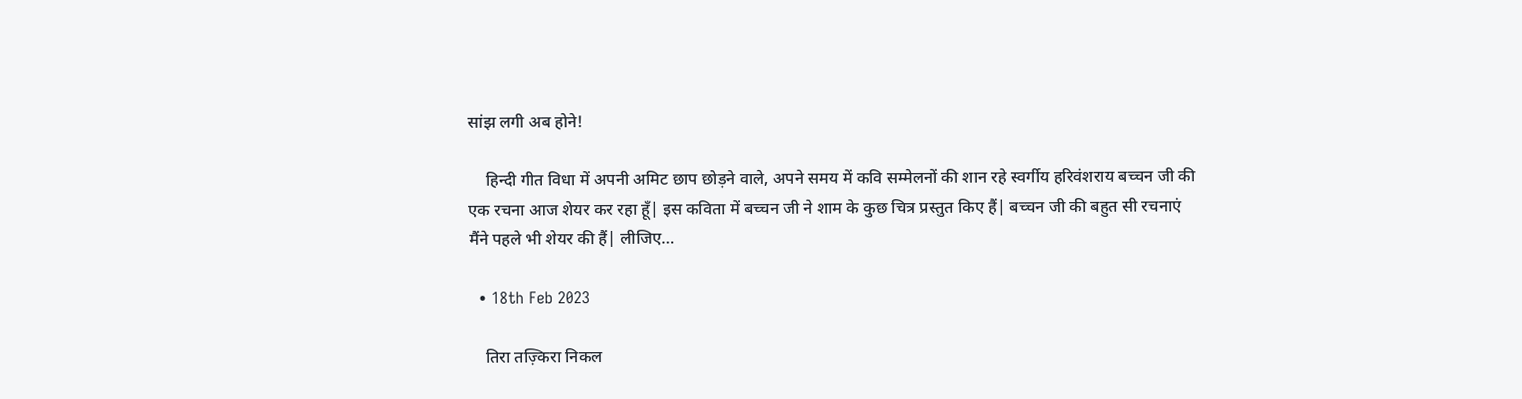सांझ लगी अब होने!

    हिन्दी गीत विधा में अपनी अमिट छाप छोड़ने वाले, अपने समय में कवि सम्मेलनों की शान रहे स्वर्गीय हरिवंशराय बच्चन जी की एक रचना आज शेयर कर रहा हूँ| इस कविता में बच्चन जी ने शाम के कुछ चित्र प्रस्तुत किए हैं| बच्चन जी की बहुत सी रचनाएं मैंने पहले भी शेयर की हैं| लीजिए…

  • 18th Feb 2023

    तिरा तज़्किरा निकल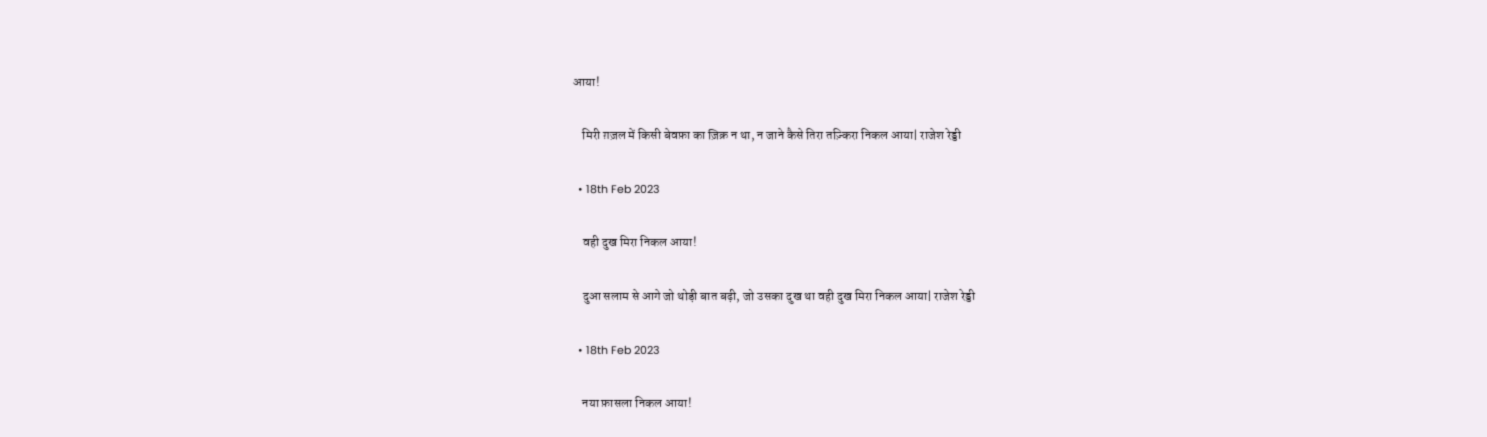आया!

    मिरी ग़ज़ल में किसी बेवफ़ा का ज़िक्र न था, न जाने कैसे तिरा तज़्किरा निकल आया| राजेश रेड्डी

  • 18th Feb 2023

    वही दुख मिरा निकल आया!

    दुआ सलाम से आगे जो थोड़ी बात बढ़ी, जो उसका दुख था वही दुख मिरा निकल आया| राजेश रेड्डी

  • 18th Feb 2023

    नया फ़ासला निकल आया!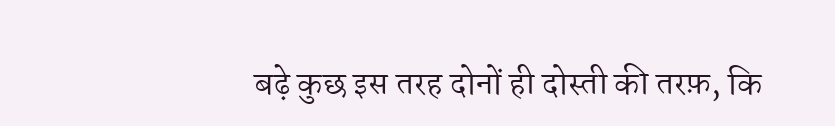बढ़े कुछ इस तरह दोनों ही दोस्ती की तरफ़, कि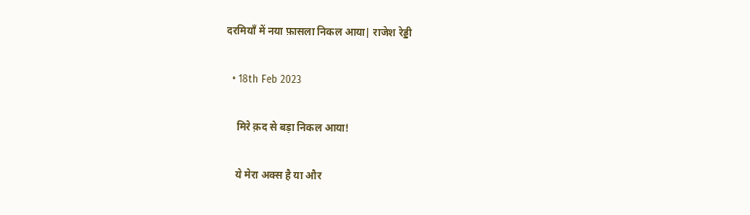दरमियाँ में नया फ़ासला निकल आया| राजेश रेड्डी

  • 18th Feb 2023

    मिरे क़द से बड़ा निकल आया!

    ये मेरा अक्स है या और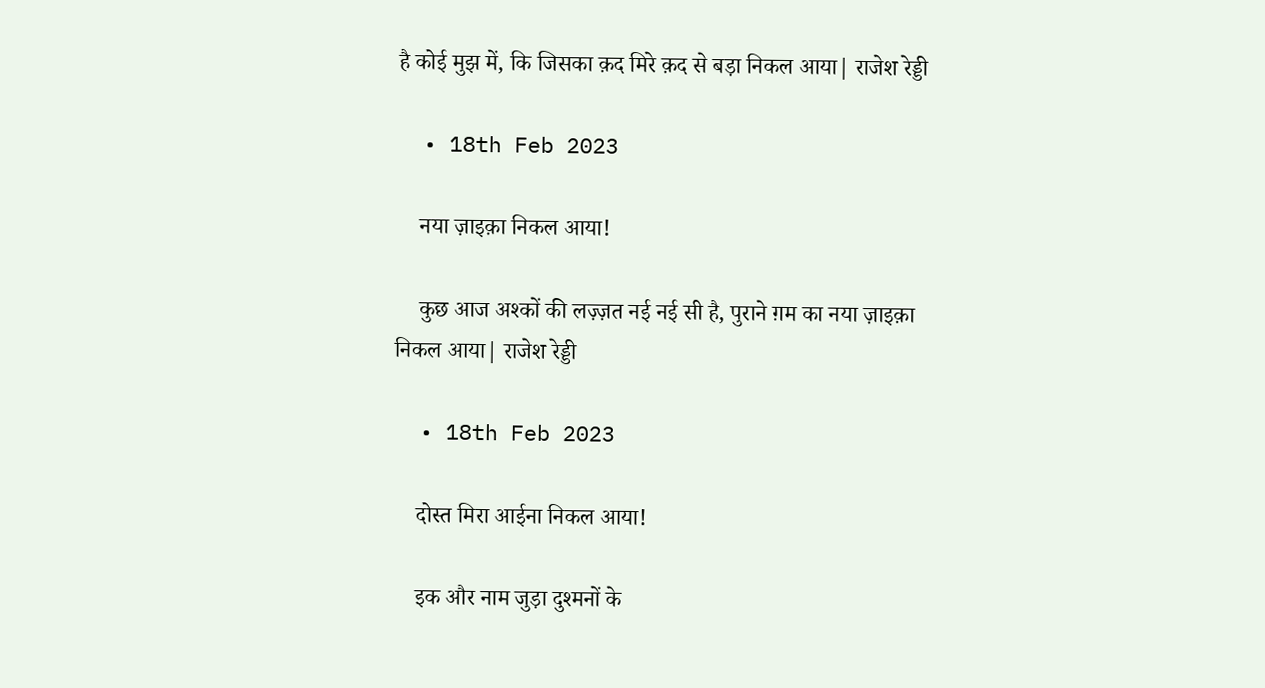है कोई मुझ में, कि जिसका क़द मिरे क़द से बड़ा निकल आया| राजेश रेड्डी

  • 18th Feb 2023

    नया ज़ाइक़ा निकल आया!

    कुछ आज अश्कों की लज़्ज़त नई नई सी है, पुराने ग़म का नया ज़ाइक़ा निकल आया| राजेश रेड्डी

  • 18th Feb 2023

    दोस्त मिरा आईना निकल आया!

    इक और नाम जुड़ा दुश्मनों के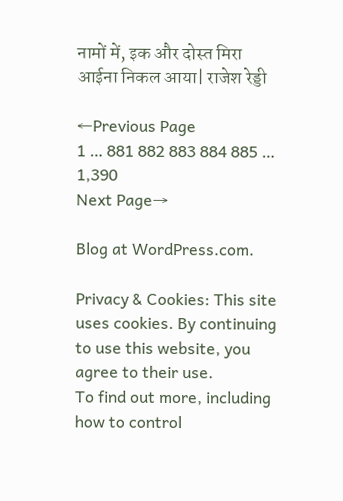नामों में, इक और दोस्त मिरा आईना निकल आया| राजेश रेड्डी

←Previous Page
1 … 881 882 883 884 885 … 1,390
Next Page→

Blog at WordPress.com.

Privacy & Cookies: This site uses cookies. By continuing to use this website, you agree to their use.
To find out more, including how to control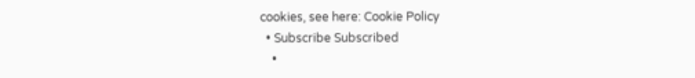cookies, see here: Cookie Policy
  • Subscribe Subscribed
    •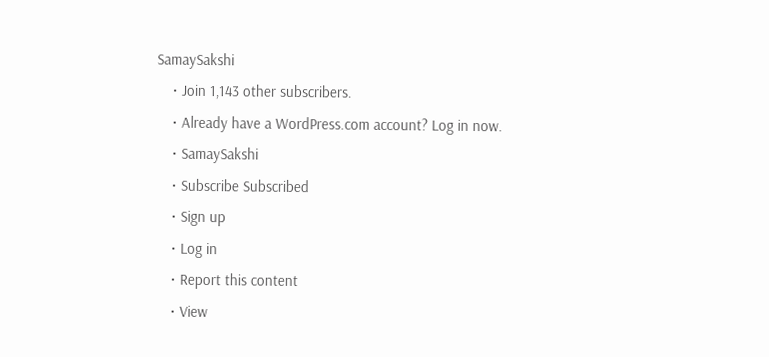SamaySakshi
    • Join 1,143 other subscribers.
    • Already have a WordPress.com account? Log in now.
    • SamaySakshi
    • Subscribe Subscribed
    • Sign up
    • Log in
    • Report this content
    • View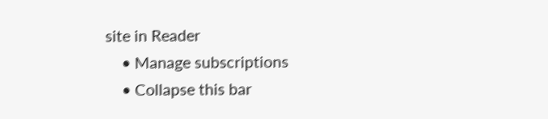site in Reader
    • Manage subscriptions
    • Collapse this bar